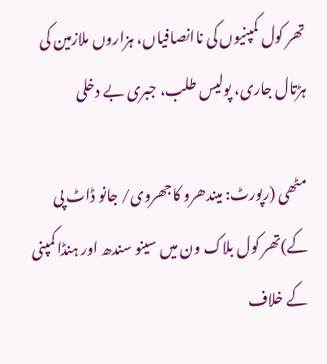تھر کول کمپنیوں کی ناانصافیاں، ہزاروں ملازمین کی ہڑتال جاری، پولیس طلب، جبری بے دخلی

مٹھی (رپورٹ: میندھرو کاجھروی/ جانو ڈاٹ پی کے)تھر کول بلاک ون میں سینو سندھ اور ہنڈا کمپنی کے خلاف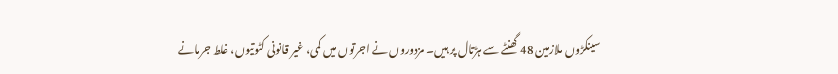سینکڑوں ملازمین 48 گھنٹے سے ہڑتال پر ہیں۔ مزدوروں نے اجرتوں میں کمی، غیر قانونی کٹوتیوں، غلط جرمانے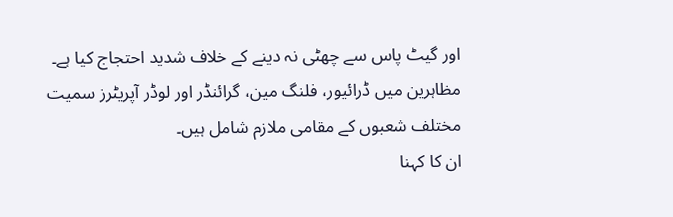اور گیٹ پاس سے چھٹی نہ دینے کے خلاف شدید احتجاج کیا ہے۔ مظاہرین میں ڈرائیور، فلنگ مین، گرائنڈر اور لوڈر آپریٹرز سمیت مختلف شعبوں کے مقامی ملازم شامل ہیں۔
ان کا کہنا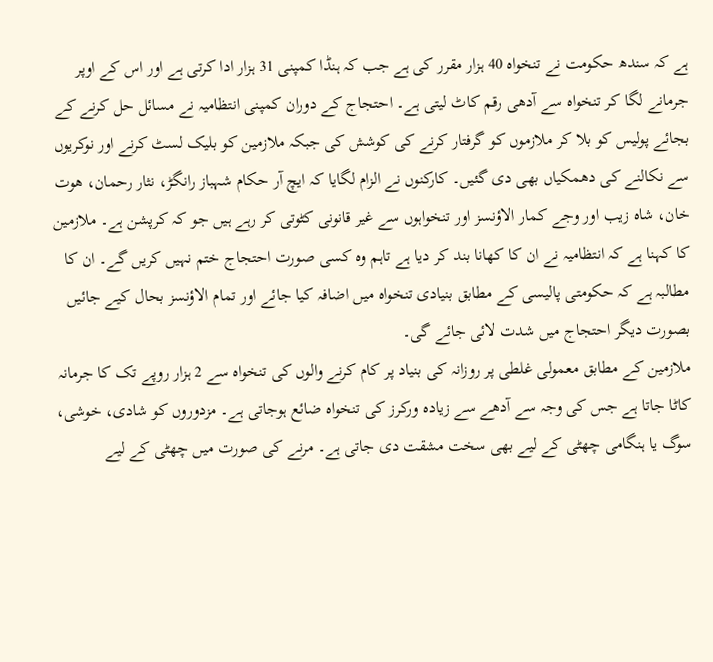ہے کہ سندھ حکومت نے تنخواہ 40 ہزار مقرر کی ہے جب کہ ہنڈا کمپنی 31 ہزار ادا کرتی ہے اور اس کے اوپر جرمانے لگا کر تنخواہ سے آدھی رقم کاٹ لیتی ہے۔ احتجاج کے دوران کمپنی انتظامیہ نے مسائل حل کرنے کے بجائے پولیس کو بلا کر ملازموں کو گرفتار کرنے کی کوشش کی جبکہ ملازمین کو بلیک لسٹ کرنے اور نوکریوں سے نکالنے کی دھمکیاں بھی دی گئیں۔ کارکنوں نے الزام لگایا کہ ایچ آر حکام شہباز رانگڑ، نثار رحمان، ھوت خان، شاہ زیب اور وجے کمار الاؤنسز اور تنخواہوں سے غیر قانونی کٹوتی کر رہے ہیں جو کہ کرپشن ہے۔ ملازمین کا کہنا ہے کہ انتظامیہ نے ان کا کھانا بند کر دیا ہے تاہم وہ کسی صورت احتجاج ختم نہیں کریں گے۔ ان کا مطالبہ ہے کہ حکومتی پالیسی کے مطابق بنیادی تنخواہ میں اضافہ کیا جائے اور تمام الاؤنسز بحال کیے جائیں بصورت دیگر احتجاج میں شدت لائی جائے گی۔
ملازمین کے مطابق معمولی غلطی پر روزانہ کی بنیاد پر کام کرنے والوں کی تنخواہ سے 2 ہزار روپے تک کا جرمانہ کاٹا جاتا ہے جس کی وجہ سے آدھے سے زیادہ ورکرز کی تنخواہ ضائع ہوجاتی ہے۔ مزدوروں کو شادی، خوشی، سوگ یا ہنگامی چھٹی کے لیے بھی سخت مشقت دی جاتی ہے۔ مرنے کی صورت میں چھٹی کے لیے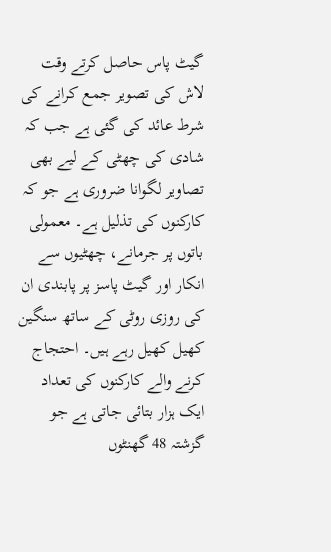گیٹ پاس حاصل کرتے وقت لاش کی تصویر جمع کرانے کی شرط عائد کی گئی ہے جب کہ شادی کی چھٹی کے لیے بھی تصاویر لگوانا ضروری ہے جو کہ کارکنوں کی تذلیل ہے۔ معمولی باتوں پر جرمانے، چھٹیوں سے انکار اور گیٹ پاسز پر پابندی ان کی روزی روٹی کے ساتھ سنگین کھیل کھیل رہے ہیں۔ احتجاج کرنے والے کارکنوں کی تعداد ایک ہزار بتائی جاتی ہے جو گزشتہ 48 گھنٹوں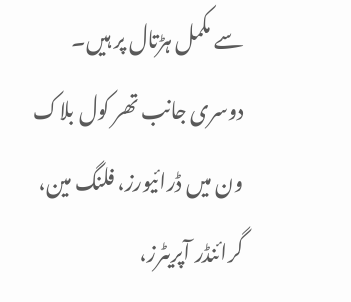سے مکمل ہڑتال پر ہیں۔
دوسری جانب تھر کول بلاک ون میں ڈرائیورز، فلنگ مین، گرائنڈر آپریٹرز،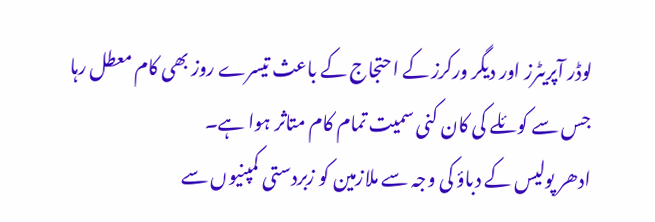لوڈر آپریٹرز اور دیگر ورکرز کے احتجاج کے باعث تیسرے روز بھی کام معطل رہا جس سے کوئلے کی کان کنی سمیت تمام کام متاثر ہوا ہے۔
ادھر پولیس کے دباؤ کی وجہ سے ملازمین کو زبردستی کمپنیوں سے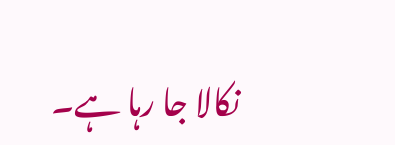نکالا جا رہا ہے۔